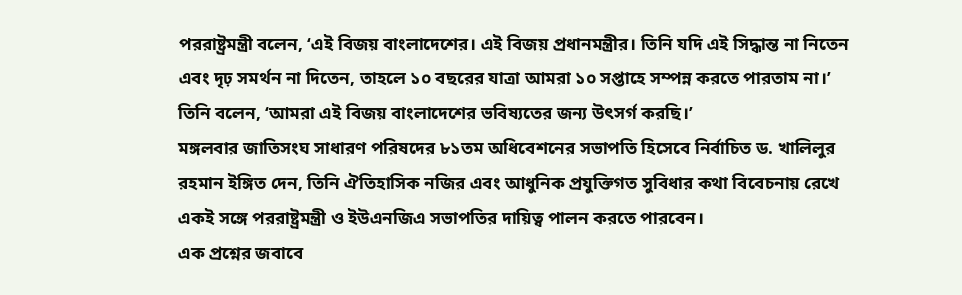পররাষ্ট্রমন্ত্রী বলেন, ‘এই বিজয় বাংলাদেশের। এই বিজয় প্রধানমন্ত্রীর। তিনি যদি এই সিদ্ধান্ত না নিতেন এবং দৃঢ় সমর্থন না দিতেন, তাহলে ১০ বছরের যাত্রা আমরা ১০ সপ্তাহে সম্পন্ন করতে পারতাম না।’
তিনি বলেন, ‘আমরা এই বিজয় বাংলাদেশের ভবিষ্যতের জন্য উৎসর্গ করছি।’
মঙ্গলবার জাতিসংঘ সাধারণ পরিষদের ৮১তম অধিবেশনের সভাপতি হিসেবে নির্বাচিত ড. খালিলুর রহমান ইঙ্গিত দেন, তিনি ঐতিহাসিক নজির এবং আধুনিক প্রযুক্তিগত সুবিধার কথা বিবেচনায় রেখে একই সঙ্গে পররাষ্ট্রমন্ত্রী ও ইউএনজিএ সভাপতির দায়িত্ব পালন করতে পারবেন।
এক প্রশ্নের জবাবে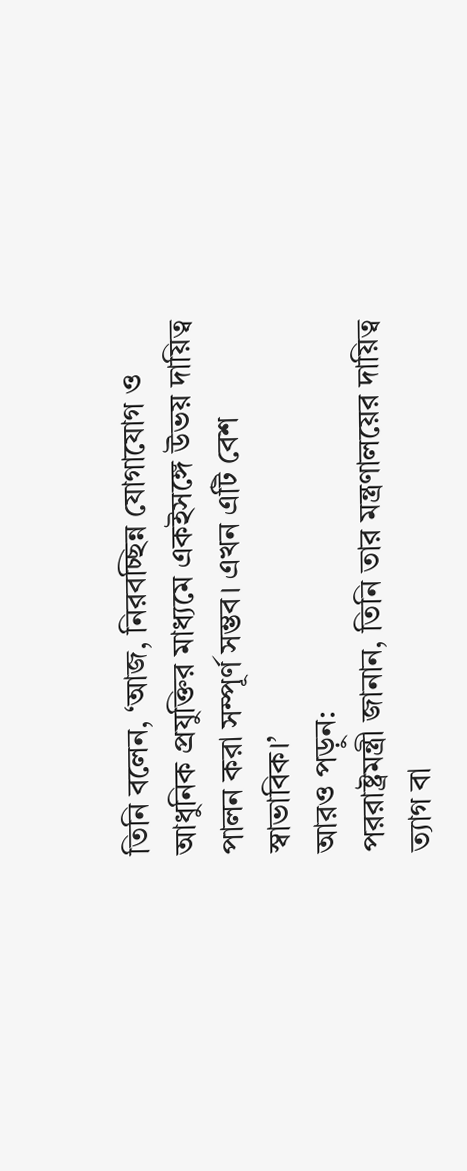তিনি বলেন, ‘আজ, নিরবচ্ছিন্ন যোগাযোগ ও আধুনিক প্রযুক্তির মাধ্যমে একইসঙ্গে উভয় দায়িত্ব পালন করা সম্পূর্ণ সম্ভব। এখন এটি বেশ স্বাভাবিক।’
আরও পড়ুন:
পররাষ্ট্রমন্ত্রী জানান, তিনি তার মন্ত্রণালয়ের দায়িত্ব ত্যাগ বা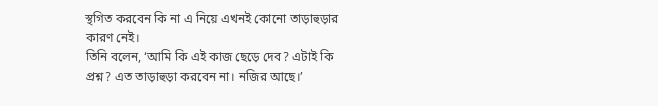স্থগিত করবেন কি না এ নিয়ে এখনই কোনো তাড়াহুড়ার কারণ নেই।
তিনি বলেন, ‘আমি কি এই কাজ ছেড়ে দেব? এটাই কি প্রশ্ন? এত তাড়াহুড়া করবেন না। নজির আছে।’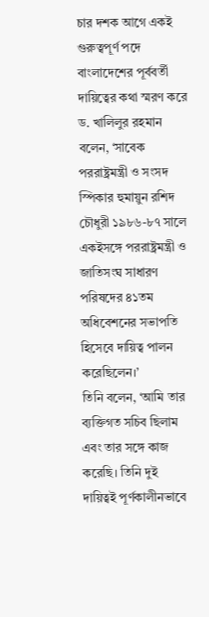চার দশক আগে একই গুরুত্বপূর্ণ পদে বাংলাদেশের পূর্ববর্তী দায়িত্বের কথা স্মরণ করে ড. খালিলুর রহমান বলেন, ‘সাবেক পররাষ্ট্রমন্ত্রী ও সংসদ স্পিকার হুমায়ুন রশিদ চৌধুরী ১৯৮৬-৮৭ সালে একইসঙ্গে পররাষ্ট্রমন্ত্রী ও জাতিসংঘ সাধারণ পরিষদের ৪১তম অধিবেশনের সভাপতি হিসেবে দায়িত্ব পালন করেছিলেন।’
তিনি বলেন, ‘আমি তার ব্যক্তিগত সচিব ছিলাম এবং তার সঙ্গে কাজ করেছি। তিনি দুই দায়িত্বই পূর্ণকালীনভাবে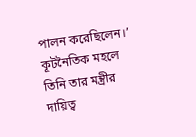পালন করেছিলেন।’
কূটনৈতিক মহলে তিনি তার মন্ত্রীর দায়িত্ব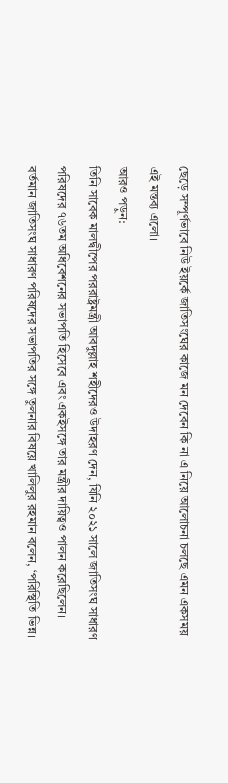ছেড়ে সম্পূর্ণভাবে নিউ ইয়র্কে জাতিসংঘের কাজে মন দেবেন কি না এ নিয়ে আলোচনা চলছে এমন একসময় এই মন্তব্য এলো।
আরও পড়ুন:
তিনি সাবেক মালদ্বীপের পররাষ্ট্রমন্ত্রী আবদুল্লাহ শহীদেরও উদাহরণ দেন, যিনি ২০২১ সালে জাতিসংঘ সাধারণ পরিষদের ৭৬তম অধিবেশনের সভাপতি হিসেবে এবং একইসঙ্গে তার মন্ত্রীর দায়িত্বও পালন করেছিলেন।
বর্তমান জাতিসংঘ সাধারণ পরিষদের সভাপতির সঙ্গে তুলনার বিষয়ে খালিলুর রহমান বলেন, ‘পরিস্থিতি ভিন্ন।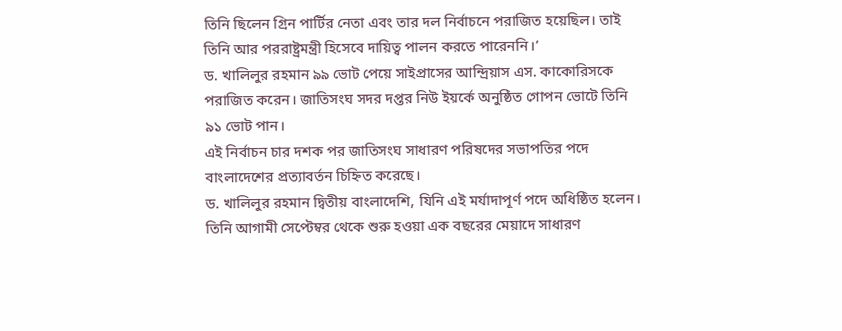তিনি ছিলেন গ্রিন পার্টির নেতা এবং তার দল নির্বাচনে পরাজিত হয়েছিল। তাই তিনি আর পররাষ্ট্রমন্ত্রী হিসেবে দায়িত্ব পালন করতে পারেননি।’
ড. খালিলুর রহমান ৯৯ ভোট পেয়ে সাইপ্রাসের আন্দ্রিয়াস এস. কাকোরিসকে পরাজিত করেন। জাতিসংঘ সদর দপ্তর নিউ ইয়র্কে অনুষ্ঠিত গোপন ভোটে তিনি ৯১ ভোট পান।
এই নির্বাচন চার দশক পর জাতিসংঘ সাধারণ পরিষদের সভাপতির পদে বাংলাদেশের প্রত্যাবর্তন চিহ্নিত করেছে।
ড. খালিলুর রহমান দ্বিতীয় বাংলাদেশি, যিনি এই মর্যাদাপূর্ণ পদে অধিষ্ঠিত হলেন। তিনি আগামী সেপ্টেম্বর থেকে শুরু হওয়া এক বছরের মেয়াদে সাধারণ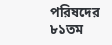পরিষদের ৮১তম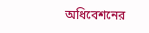অধিবেশনের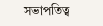সভাপতিত্ব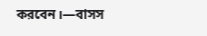করবেন।—বাসস